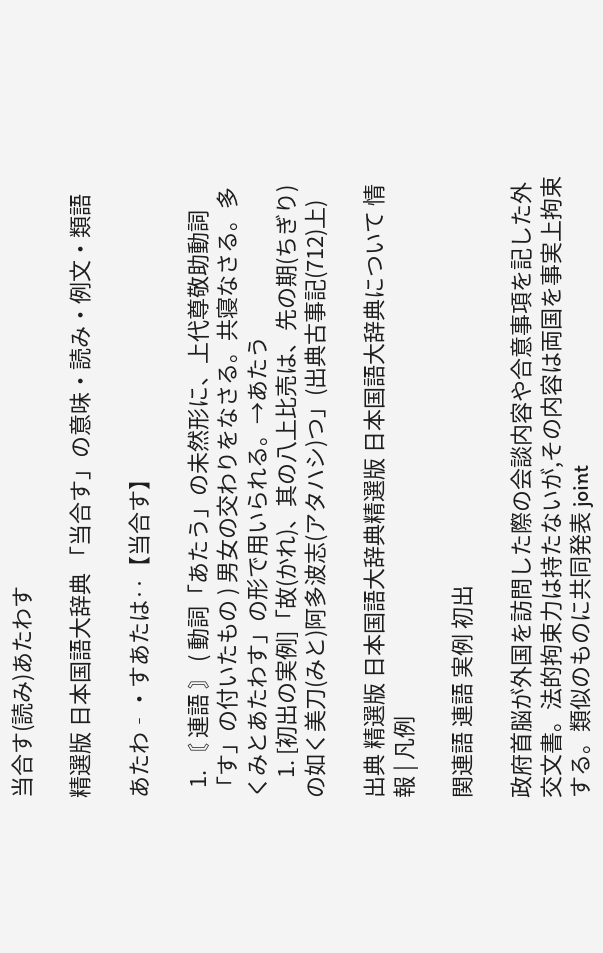当合す(読み)あたわす

精選版 日本国語大辞典 「当合す」の意味・読み・例文・類語

あたわ‐・すあたは‥【当合す】

  1. 〘 連語 〙 ( 動詞「あたう」の未然形に、上代尊敬助動詞「す」の付いたもの ) 男女の交わりをなさる。共寝なさる。多くみとあたわす」の形で用いられる。→あたう
    1. [初出の実例]「故(かれ)、其の八上比売は、先の期(ちぎり)の如く美刀(みと)阿多波志(アタハシ)つ」(出典古事記(712)上)

出典 精選版 日本国語大辞典精選版 日本国語大辞典について 情報 | 凡例

関連語 連語 実例 初出

政府首脳が外国を訪問した際の会談内容や合意事項を記した外交文書。法的拘束力は持たないが,その内容は両国を事実上拘束する。類似のものに共同発表 joint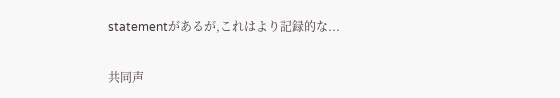statementがあるが,これはより記録的な...

共同声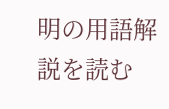明の用語解説を読む